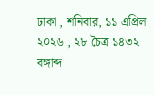ঢাকা , শনিবার, ১১ এপ্রিল ২০২৬ , ২৮ চৈত্র ১৪৩২ বঙ্গাব্দ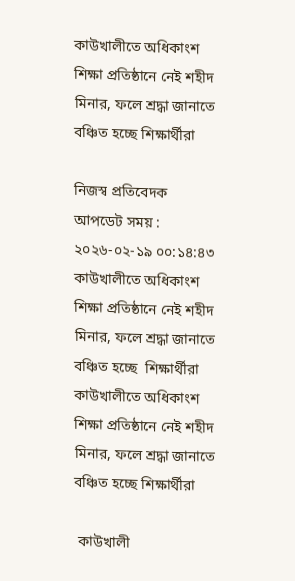কাউখালীতে অধিকাংশ শিক্ষা প্রতিষ্ঠানে নেই শহীদ মিনার, ফলে শ্রদ্ধা জানাতে বঞ্চিত হচ্ছে শিক্ষার্থীরা

নিজস্ব প্রতিবেদক
আপডেট সময় : ২০২৬-০২-১৯ ০০:১৪:৪৩
কাউখালীতে অধিকাংশ শিক্ষা প্রতিষ্ঠানে নেই শহীদ মিনার, ফলে শ্রদ্ধা জানাতে বঞ্চিত হচ্ছে  শিক্ষার্থীরা কাউখালীতে অধিকাংশ শিক্ষা প্রতিষ্ঠানে নেই শহীদ মিনার, ফলে শ্রদ্ধা জানাতে বঞ্চিত হচ্ছে শিক্ষার্থীরা

 কাউখালী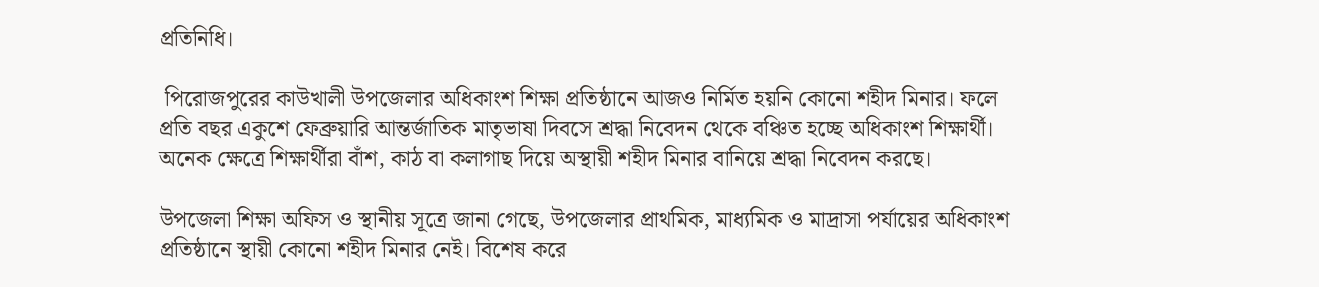প্রতিনিধি।

 পিরোজপুরের কাউখালী উপজেলার অধিকাংশ শিক্ষা প্রতিষ্ঠানে আজও নির্মিত হয়নি কোনো শহীদ মিনার। ফলে প্রতি বছর একুশে ফেব্রুয়ারি আন্তর্জাতিক মাতৃভাষা দিবসে শ্রদ্ধা নিবেদন থেকে বঞ্চিত হচ্ছে অধিকাংশ শিক্ষার্থী। অনেক ক্ষেত্রে শিক্ষার্থীরা বাঁশ, কাঠ বা কলাগাছ দিয়ে অস্থায়ী শহীদ মিনার বানিয়ে শ্রদ্ধা নিবেদন করছে।

উপজেলা শিক্ষা অফিস ও স্থানীয় সূত্রে জানা গেছে, উপজেলার প্রাথমিক, মাধ্যমিক ও মাদ্রাসা পর্যায়ের অধিকাংশ প্রতিষ্ঠানে স্থায়ী কোনো শহীদ মিনার নেই। বিশেষ করে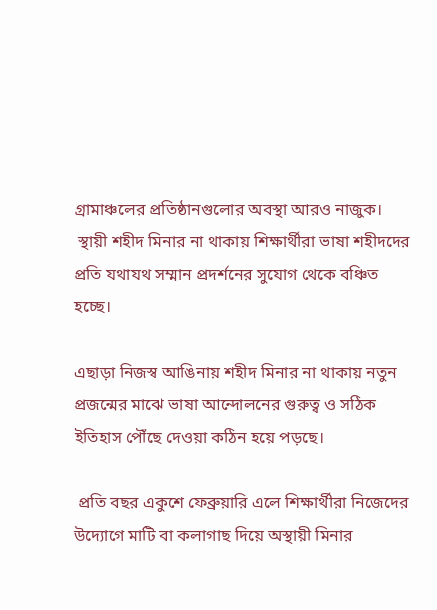গ্রামাঞ্চলের প্রতিষ্ঠানগুলোর অবস্থা আরও নাজুক।
 স্থায়ী শহীদ মিনার না থাকায় শিক্ষার্থীরা ভাষা শহীদদের প্রতি যথাযথ সম্মান প্রদর্শনের সুযোগ থেকে বঞ্চিত হচ্ছে।

এছাড়া নিজস্ব আঙিনায় শহীদ মিনার না থাকায় নতুন প্রজন্মের মাঝে ভাষা আন্দোলনের গুরুত্ব ও সঠিক ইতিহাস পৌঁছে দেওয়া কঠিন হয়ে পড়ছে।

 প্রতি বছর একুশে ফেব্রুয়ারি এলে শিক্ষার্থীরা নিজেদের উদ্যোগে মাটি বা কলাগাছ দিয়ে অস্থায়ী মিনার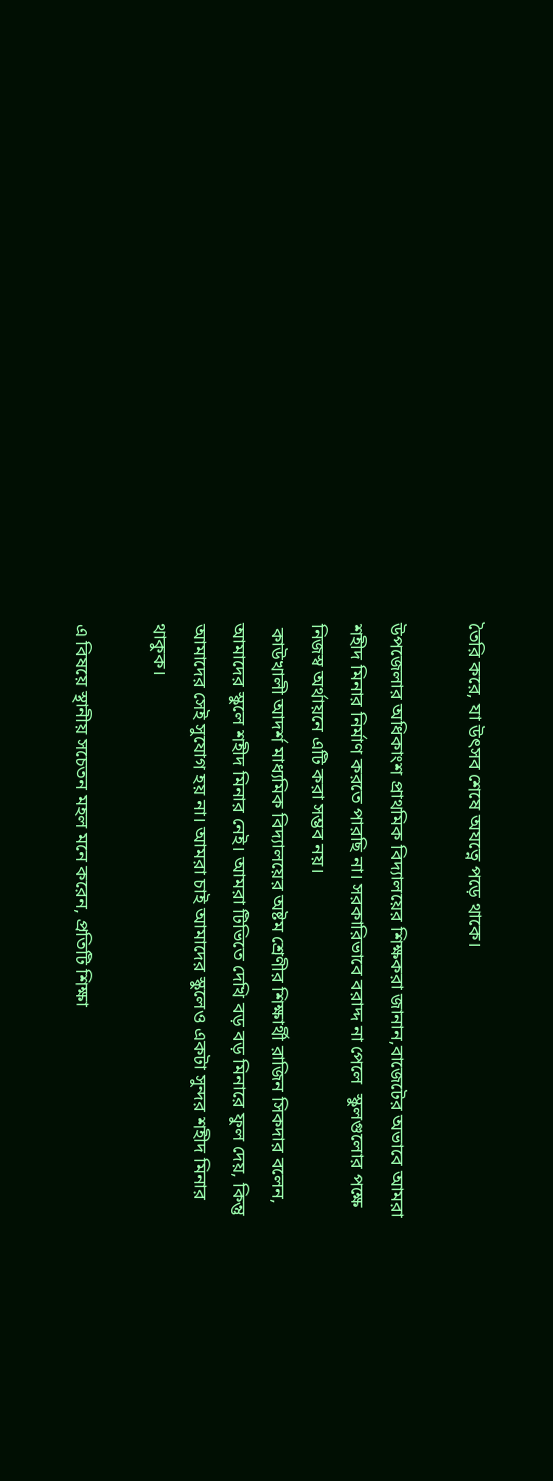তৈরি করে, যা উৎসব শেষে অযত্নে পড়ে থাকে।

উপজেলার অধিকাংশ প্রাথমিক বিদ্যালয়ের শিক্ষকরা জানান,বাজেটের অভাবে আমরা শহীদ মিনার নির্মাণ করতে পারছি না। সরকারিভাবে বরাদ্দ না পেলে  স্কুলগুলোর পক্ষে নিজস্ব অর্থায়নে এটি করা সম্ভব নয়।
 কাউখালী আদর্শ মাধ্যমিক বিদ্যালয়ের অষ্টম শ্রেণীর শিক্ষার্থী রাজিন সিকদার বলেন, আমাদের স্কুলে শহীদ মিনার নেই। আমরা টিভিতে দেখি বড় বড় মিনারে ফুল দেয়, কিন্তু আমাদের সেই সুযোগ হয় না। আমরা চাই আমাদের স্কুলেও একটা সুন্দর শহীদ মিনার থাকুক।

এ বিষয়ে স্থানীয় সচেতন মহল মনে করেন, প্রতিটি শিক্ষা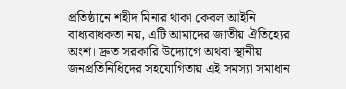প্রতিষ্ঠানে শহীদ মিনার থাকা কেবল আইনি বাধ্যবাধকতা নয়, এটি আমাদের জাতীয় ঐতিহ্যের অংশ। দ্রুত সরকারি উদ্যোগে অথবা স্থানীয় জনপ্রতিনিধিদের সহযোগিতায় এই সমস্যা সমাধান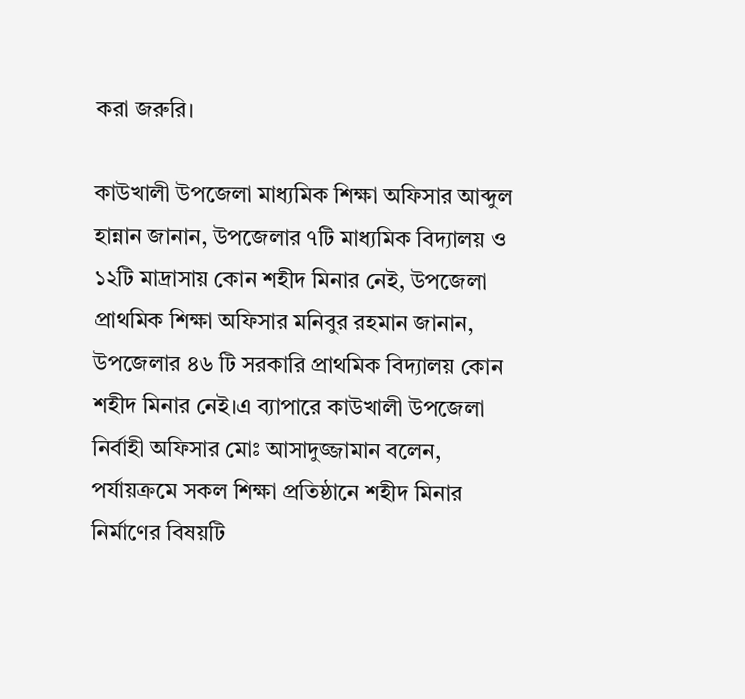করা জরুরি।

কাউখালী উপজেলা মাধ্যমিক শিক্ষা অফিসার আব্দুল হান্নান জানান, উপজেলার ৭টি মাধ্যমিক বিদ্যালয় ও ১২টি মাদ্রাসায় কোন শহীদ মিনার নেই, উপজেলা প্রাথমিক শিক্ষা অফিসার মনিবুর রহমান জানান, উপজেলার ৪৬ টি সরকারি প্রাথমিক বিদ্যালয় কোন শহীদ মিনার নেই।এ ব্যাপারে কাউখালী উপজেলা নির্বাহী অফিসার মোঃ আসাদুজ্জামান বলেন, পর্যায়ক্রমে সকল শিক্ষা প্রতিষ্ঠানে শহীদ মিনার নির্মাণের বিষয়টি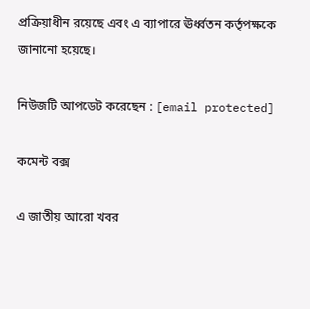প্রক্রিয়াধীন রয়েছে এবং এ ব্যাপারে ঊর্ধ্বতন কর্তৃপক্ষকে জানানো হয়েছে।

নিউজটি আপডেট করেছেন : [email protected]

কমেন্ট বক্স

এ জাতীয় আরো খবর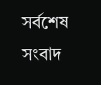সর্বশেষ সংবাদ